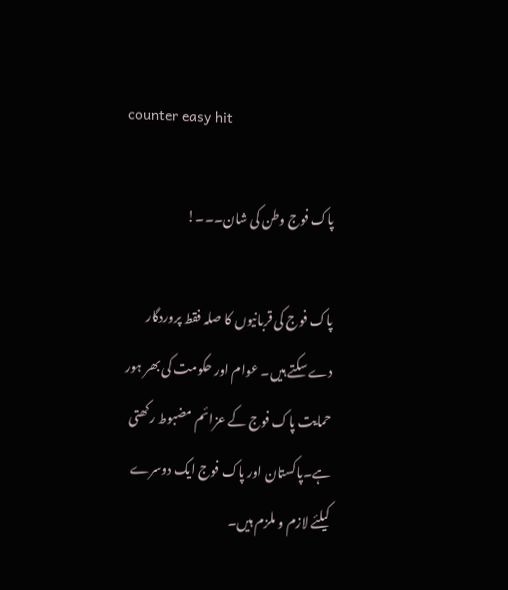counter easy hit

پاک فوج وطن کی شان۔۔۔!

پاک فوج کی قربانیوں کا صلہ فقط پروردگار دے سکتے ہیں۔ عوام اور حکومت کی بھر ہور حمایت پاک فوج کے عزائم مضبوط رکھتی ہے۔پاکستان اور پاک فوج ایک دوسرے کیلئے لازم و ملزم ہیں۔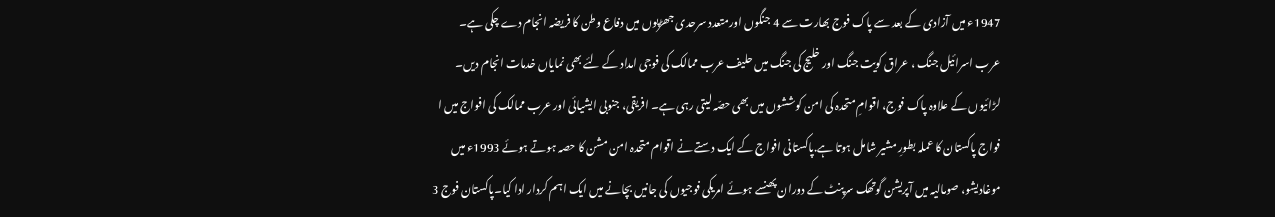1947ء میں آزادی کے بعد سے پاک فوج بھارت سے 4 جنگوں اورمتعدد سرحدی جھڑپوں میں دفاع وطن کا فریضہ انجام دے چکی ہے۔ عرب اسرائیل جنگ ، عراق کویت جنگ اور خلیج کی جنگ میں حلیف عرب ممالک کی فوجی امداد کے لئے بھی نمایاں خدمات انجام دیں۔ لڑائیوں کے علاوہ پاک فوج، اقوامِ متحدہ کی امن کوششوں میں بھی حصّہ لیتی رہی ہے۔ افریقی، جنوبی ایشیائی اور عرب ممالک کی افواج میں ا فواج پاکستان کا عملہ بطورِ مشیر شامل ہوتا ہے.پاکستانی افواج کے ایک دستے نے اقوام متحدہ امن مشن کا حصہ ہوتے ہوئے 1993ء میں موغادیشو، صومالیہ میں آپریشن گوتھک سرپنٹ کے دوران پھنسے ہوئے امریکی فوجیوں کی جانیں بچانے میں ایک اہم کردار ادا کیا۔پاکستان فوج 3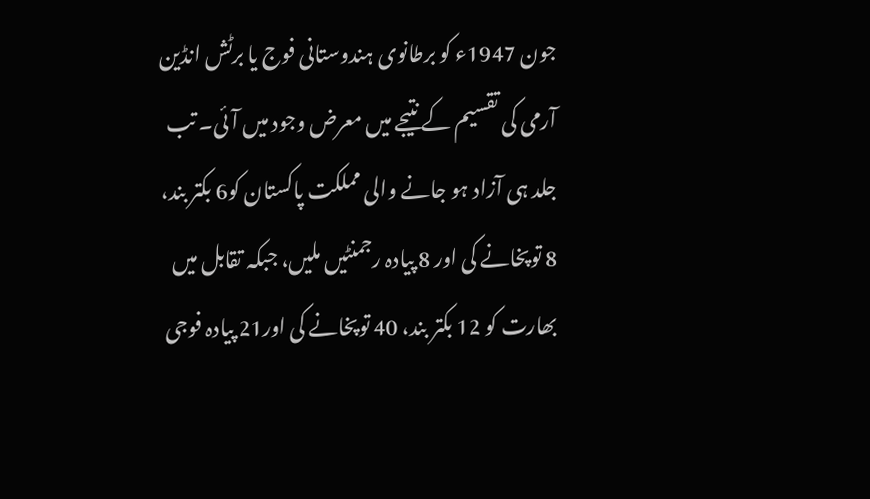جون 1947ء کو برطانوی ہندوستانی فوج یا برٹش انڈین آرمی کی تقسیم کے نتیجے میں معرض وجود میں آئی۔ تب جلد ہی آزاد ہو جانے والی مملکت پاکستان کو6 بکتر بند، 8 توپخانے کی اور 8 پیادہ رجمنٹیں ملیں، جبکہ تقابل میں بھارت کو 12 بکتر بند، 40 توپخانے کی اور21 پیادہ فوجی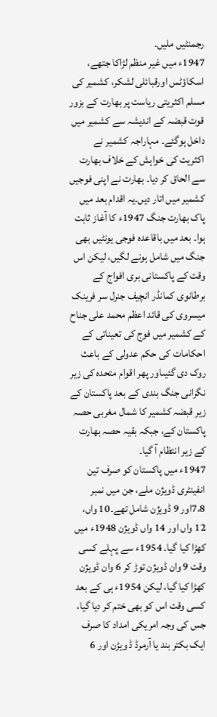رجمنٹیں ملیں۔
1947ء میں غیر منظم لڑاکا جتھے، اسکاؤٹس اورقبائلی لشکر، کشمیر کی مسلم اکثریتی ریاست پر بھارت کے بزور قوت قبضہ کے اندیشہ سے کشمیر میں داخل ہوگئے۔ مہاراجہ کشمیر نے اکثریت کی خواہش کے خلاف بھارت سے الحاق کر دیا۔ بھارت نے اپنی فوجیں کشمیر میں اتار دیں۔یہ اقدام بعد میں پاک بھارت جنگ 1947ء کا آغاز ثابت ہوا۔ بعد میں باقاعدہ فوجی یونٹیں بھی جنگ میں شامل ہونے لگیں، لیکن اس وقت کے پاکستانی بری افواج کے برطانوی کمانڈر انچیف جنرل سر فرینک میسروی کی قائد اعظم محمد علی جناح کے کشمیر میں فوج کی تعیناتی کے احکامات کی حکم عدولی کے باعث روک دی گئیںاور پھر اقوام متحدہ کی زیر نگرانی جنگ بندی کے بعد پاکستان کے زیر قبضہ کشمیر کا شمال مغربی حصہ پاکستان کے، جبکہ بقیہ حصہ بھارت کے زیر انتظام آ گیا۔
1947ء میں پاکستان کو صرف تین انفینٹری ڈویژن ملے، جن میں نمبر 7،8اور 9 ڈویژن شامل تھے۔10 واں، 12 واں اور 14 واں ڈویژن 1948ء میں کھڑا کیا گیا۔ 1954ء سے پہلے کسی وقت 9 وان ڈویژن توڑ کر 6 وان ڈویژن کھڑا کیا گیا، لیکن 1954ء ہی کے بعد کسی وقت اس کو بھی ختم کر دیا گیا، جس کی وجہ امریکی امداد کا صرف ایک بکتر بند یا آرمرڈ ڈ ویڑن اور 6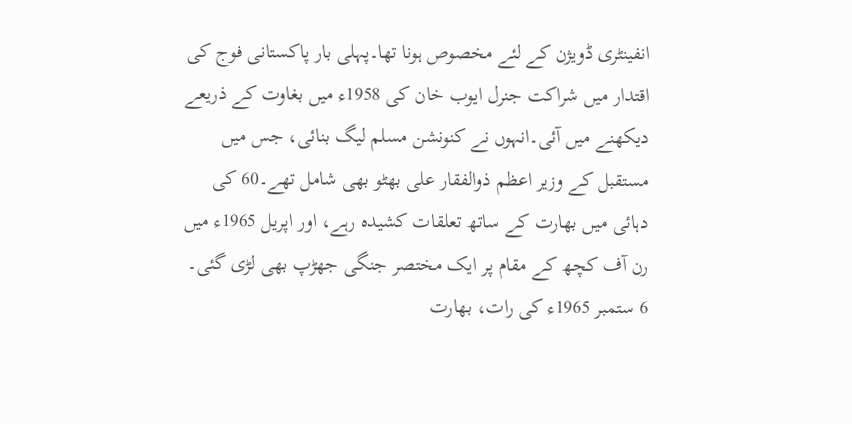انفینٹری ڈویژن کے لئے مخصوص ہونا تھا۔پہلی بار پاکستانی فوج کی اقتدار میں شراکت جنرل ایوب خان کی 1958ء میں بغاوت کے ذریعے دیکھنے میں آئی۔انہوں نے کنونشن مسلم لیگ بنائی، جس میں مستقبل کے وزیر اعظم ذوالفقار علی بھٹو بھی شامل تھے۔60 کی دہائی میں بھارت کے ساتھ تعلقات کشیدہ رہے، اور اپریل 1965ء میں رن آف کچھ کے مقام پر ایک مختصر جنگی جھڑپ بھی لڑی گئی۔ 6 ستمبر 1965ء کی رات، بھارت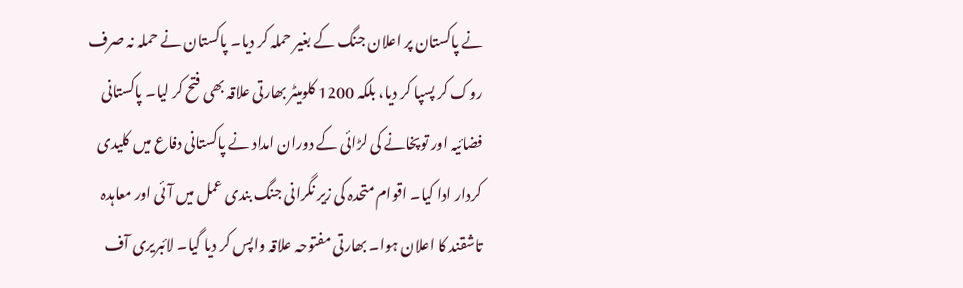نے پاکستان پر اعلان جنگ کے بغیر حملہ کر دیا۔ پاکستان نے حملہ نہ صرف روک کر پسپا کر دیا، بلکہ 1200 کلومیٹر بھارتی علاقہ بھی فتح کر لیا۔ پاکستانی فضائیہ اور توپخانے کی لڑائی کے دوران امداد نے پاکستانی دفاع میں کلیدی کردار ادا کیا۔ اقوام متحدہ کی زیر نگرانی جنگ بندی عمل میں آئی اور معاہدہ تاشقند کا اعلان ہوا۔ بھارتی مفتوحہ علاقہ واپس کر دیا گیا۔ لائبریری آف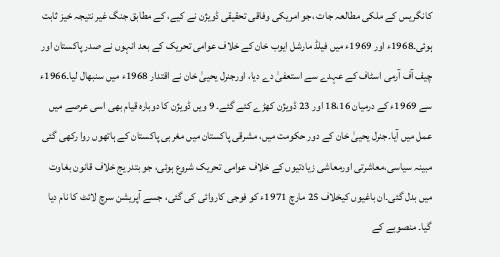کانگریس کے ملکی مطالعہ جات ،جو امریکی وفاقی تحقیقی ڈویژن نے کیے، کے مطابق جنگ غیر نتیجہ خیز ثابت ہوئی۔1968ء اور 1969ء میں فیلڈ مارشل ایوب خان کے خلاف عوامی تحریک کے بعد انہوں نے صدر پاکستان اور چیف آف آرمی اسٹاف کے عہدے سے استعفیٰ دے دیا، اورجنرل یحییٰ خان نے اقتدار 1968ء میں سنبھال لیا۔1966ء سے 1969ء کے درمیان 18،16 اور 23 ڈویژن کھڑے کئے گئے۔ 9 ویں ڈویژن کا دوبارہ قیام بھی اسی عرصے میں عمل میں آیا۔جنرل یحییٰ خان کے دور حکومت میں، مشرقی پاکستان میں مغربی پاکستان کے ہاتھوں روا رکھی گئی مبینہ سیاسی،معاشرتی اورمعاشی زیادتیوں کے خلاف عوامی تحریک شروع ہوئی، جو بتدریج خلاف قانون بغاوت میں بدل گئی۔ان باغیوں کیخلاف 25 مارچ 1971ء کو فوجی کاروائی کی گئی، جسے آپریشن سرچ لائٹ کا نام دیا گیا۔ منصوبے کے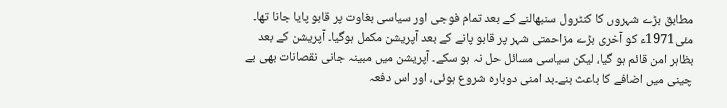مطابق بڑے شہروں کا کنٹرول سنبھالنے کے بعد تمام فوجی اور سیاسی بغاوت پر قابو پایا جانا تھا۔ مئی1971ء کو آخری بڑے مزاحمتی شہر پر قابو پانے کے بعد آپریشن مکمل ہوگیا۔ آپریشن کے بعد بظاہر امن قائم ہو گیا، لیکن سیاسی مسائل حل نہ ہو سکے۔ آپریشن میں مبینہ جانی نقصانات بھی بے چینی میں اضافے کا باعث بنے۔بد امنی دوبارہ شروع ہوئی، اور اس دفعہ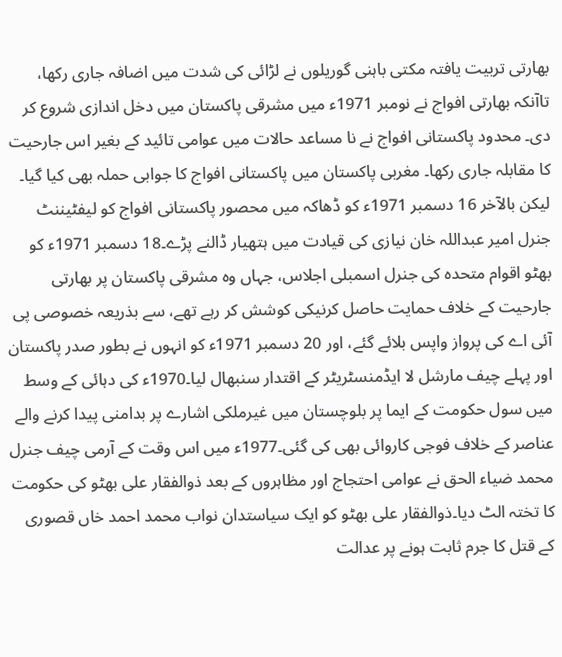بھارتی تربیت یافتہ مکتی باہنی گوریلوں نے لڑائی کی شدت میں اضافہ جاری رکھا، تاآنکہ بھارتی افواج نے نومبر 1971ء میں مشرقی پاکستان میں دخل اندازی شروع کر دی۔ محدود پاکستانی افواج نے نا مساعد حالات میں عوامی تائید کے بغیر اس جارحیت کا مقابلہ جاری رکھا۔ مغربی پاکستان میں پاکستانی افواج کا جوابی حملہ بھی کیا گیا۔ لیکن بالآخر 16 دسمبر 1971ء کو ڈھاکہ میں محصور پاکستانی افواج کو لیفٹیننٹ جنرل امیر عبداللہ خان نیازی کی قیادت میں ہتھیار ڈالنے پڑے۔18 دسمبر 1971ء کو بھٹو اقوام متحدہ کی جنرل اسمبلی اجلاس، جہاں وہ مشرقی پاکستان پر بھارتی جارحیت کے خلاف حمایت حاصل کرنیکی کوشش کر رہے تھے، سے بذریعہ خصوصی پی آئی اے کی پرواز واپس بلائے گئے، اور 20 دسمبر 1971ء کو انہوں نے بطور صدر پاکستان اور پہلے چیف مارشل لا ایڈمنسٹریٹر کے اقتدار سنبھال لیا۔1970ء کی دہائی کے وسط میں سول حکومت کے ایما پر بلوچستان میں غیرملکی اشارے پر بدامنی پیدا کرنے والے عناصر کے خلاف فوجی کاروائی بھی کی گئی۔1977ء میں اس وقت کے آرمی چیف جنرل محمد ضیاء الحق نے عوامی احتجاج اور مظاہروں کے بعد ذوالفقار علی بھٹو کی حکومت کا تختہ الٹ دیا۔ذوالفقار علی بھٹو کو ایک سیاستدان نواب محمد احمد خاں قصوری کے قتل کا جرم ثابت ہونے پر عدالت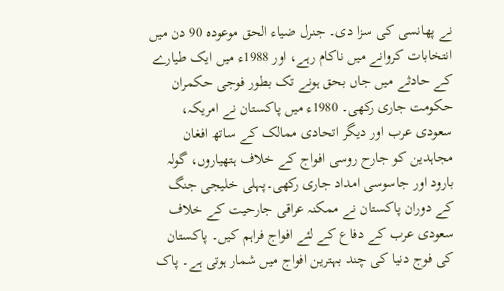نے پھانسی کی سزا دی۔ جنرل ضیاء الحق موعودہ 90 دن میں انتخابات کروانے میں ناکام رہے، اور 1988ء میں ایک طیارے کے حادثے میں جاں بحق ہونے تک بطور فوجی حکمران حکومت جاری رکھی۔ 1980ء میں پاکستان نے امریکہ، سعودی عرب اور دیگر اتحادی ممالک کے ساتھ افغان مجاہدین کو جارح روسی افواج کے خلاف ہتھیاروں، گولہ بارود اور جاسوسی امداد جاری رکھی۔پہلی خلیجی جنگ کے دوران پاکستان نے ممکنہ عراقی جارحیت کے خلاف سعودی عرب کے دفاع کے لئے افواج فراہم کیں۔ پاکستان کی فوج دنیا کی چند بہترین افواج میں شمار ہوتی ہے۔ پاک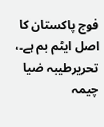فوج پاکستان کا اصل ایٹم بم ہے۔، تحریرطیبہ ضیا چیمہ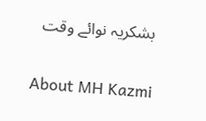بشکریہ نوائے وقت

About MH Kazmi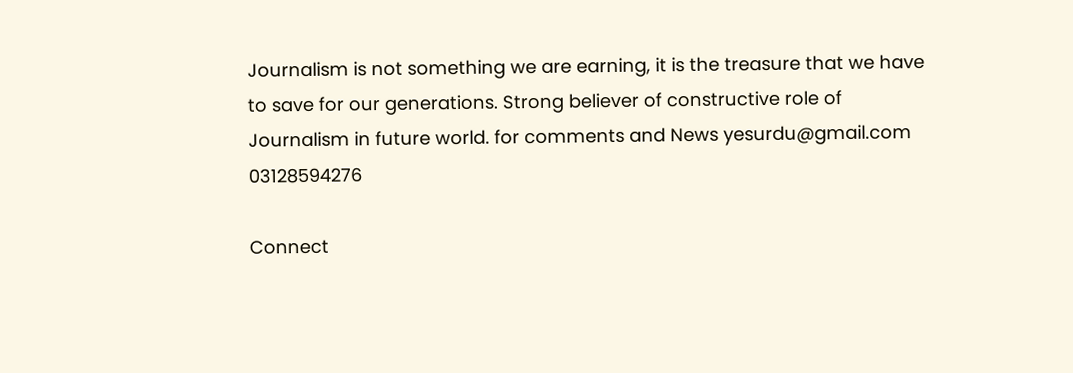Journalism is not something we are earning, it is the treasure that we have to save for our generations. Strong believer of constructive role of Journalism in future world. for comments and News yesurdu@gmail.com 03128594276

Connect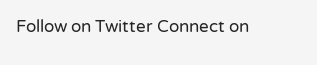Follow on Twitter Connect on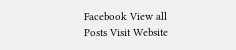Facebook View all Posts Visit Website